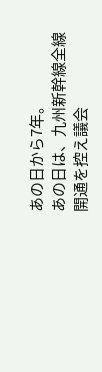あの日から7年。
あの日は、九州新幹線全線開通を控え議会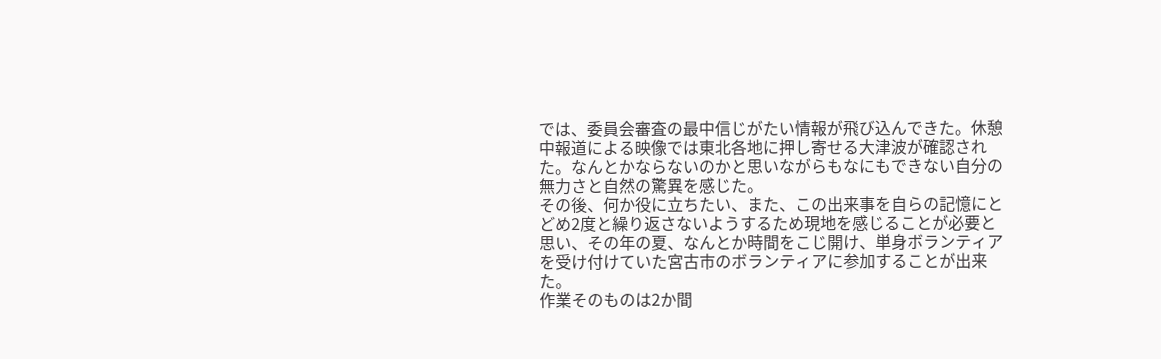では、委員会審査の最中信じがたい情報が飛び込んできた。休憩中報道による映像では東北各地に押し寄せる大津波が確認された。なんとかならないのかと思いながらもなにもできない自分の無力さと自然の驚異を感じた。
その後、何か役に立ちたい、また、この出来事を自らの記憶にとどめ2度と繰り返さないようするため現地を感じることが必要と思い、その年の夏、なんとか時間をこじ開け、単身ボランティアを受け付けていた宮古市のボランティアに参加することが出来た。
作業そのものは2か間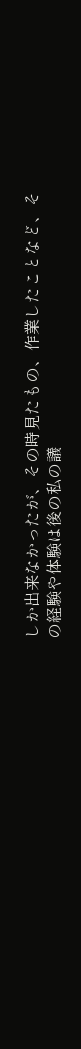しか出来なかったが、その時見たもの、作業したことなど、その経験や体験は後の私の議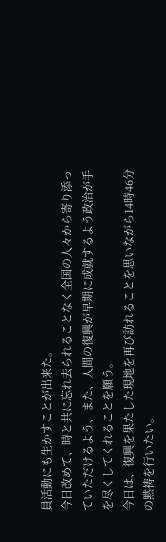員活動にも生かすことが出来た。
今日改めて、時と共に忘れ去られることなく全国の人々から寄り添っていただけるよう、また、人間の復興が早期に成就するよう政治が手を尽くしてくれることを願う。
今日は、復興を果たした現地を再び訪れることを思いながら14時46分の黙祷を行いたい。